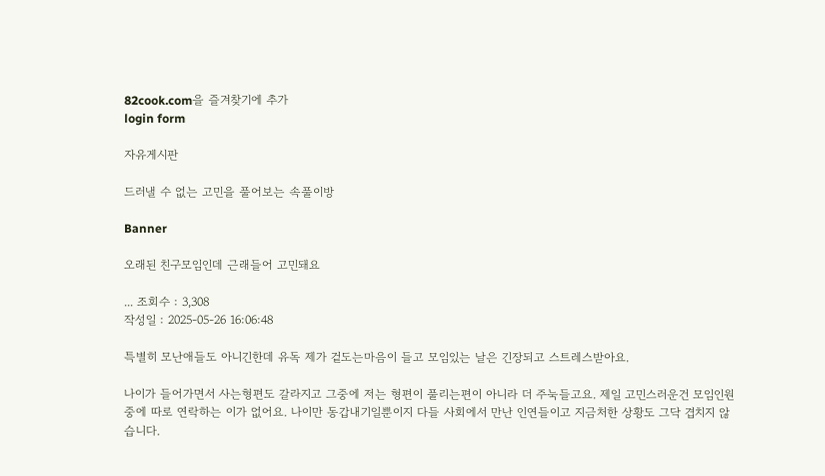82cook.com을 즐겨찾기에 추가
login form

자유게시판

드러낼 수 없는 고민을 풀어보는 속풀이방

Banner

오래된 친구모임인데 근래들어 고민돼요

... 조회수 : 3,308
작성일 : 2025-05-26 16:06:48

특별히 모난애들도 아니긴한데 유독 제가 겉도는마음이 들고 모임있는 날은 긴장되고 스트레스받아요.

나이가 들어가면서 사는형편도 갈라지고 그중에 저는 형편이 풀리는편이 아니라 더 주눅들고요. 제일 고민스러운건 모임인원중에 따로 연락하는 이가 없어요. 나이만 동갑내기일뿐이지 다들 사회에서 만난 인연들이고 지금처한 상황도 그닥 겹치지 않습니다.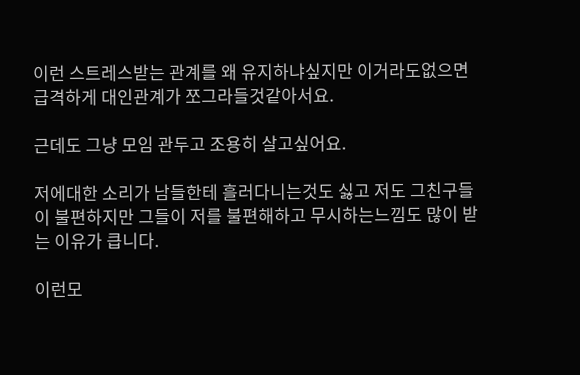이런 스트레스받는 관계를 왜 유지하냐싶지만 이거라도없으면 급격하게 대인관계가 쪼그라들것같아서요.

근데도 그냥 모임 관두고 조용히 살고싶어요.

저에대한 소리가 남들한테 흘러다니는것도 싫고 저도 그친구들이 불편하지만 그들이 저를 불편해하고 무시하는느낌도 많이 받는 이유가 큽니다.

이런모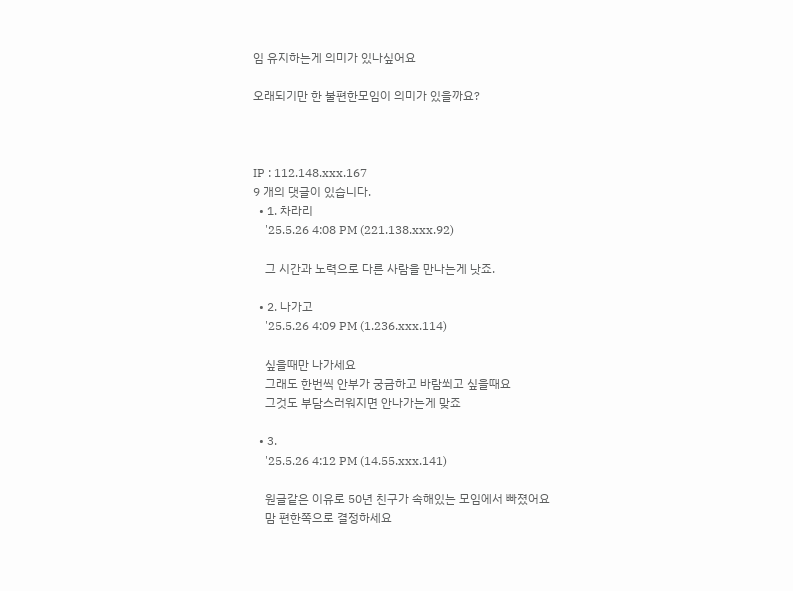임 유지하는게 의미가 있나싶어요

오래되기만 한 불편한모임이 의미가 있을까요?



IP : 112.148.xxx.167
9 개의 댓글이 있습니다.
  • 1. 차라리
    '25.5.26 4:08 PM (221.138.xxx.92)

    그 시간과 노력으로 다른 사람을 만나는게 낫죠.

  • 2. 나가고
    '25.5.26 4:09 PM (1.236.xxx.114)

    싶을때만 나가세요
    그래도 한번씩 안부가 궁금하고 바람쐬고 싶을때요
    그것도 부담스러워지면 안나가는게 맞죠

  • 3.
    '25.5.26 4:12 PM (14.55.xxx.141)

    원글같은 이유로 50년 친구가 속해있는 모임에서 빠졌어요
    맘 편한쪽으로 결정하세요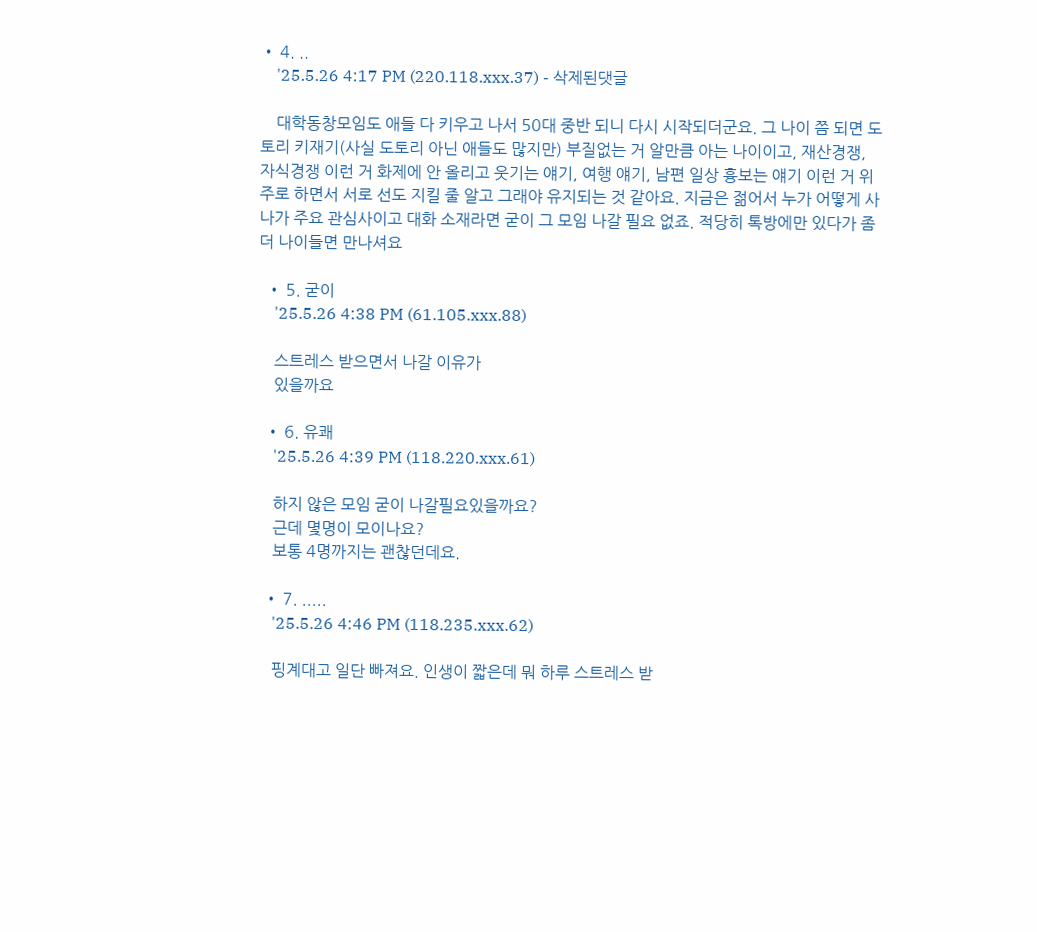• 4. ..
    '25.5.26 4:17 PM (220.118.xxx.37) - 삭제된댓글

    대학동창모임도 애들 다 키우고 나서 50대 중반 되니 다시 시작되더군요. 그 나이 쯤 되면 도토리 키재기(사실 도토리 아닌 애들도 많지만) 부질없는 거 알만큼 아는 나이이고, 재산경쟁, 자식경쟁 이런 거 화제에 안 올리고 웃기는 얘기, 여행 얘기, 남편 일상 흉보는 얘기 이런 거 위주로 하면서 서로 선도 지킬 줄 알고 그래야 유지되는 것 같아요. 지금은 젊어서 누가 어떻게 사나가 주요 관심사이고 대화 소재라면 굳이 그 모임 나갈 필요 없죠. 적당히 톡방에만 있다가 좀 더 나이들면 만나셔요

  • 5. 굳이
    '25.5.26 4:38 PM (61.105.xxx.88)

    스트레스 받으면서 나갈 이유가
    있을까요

  • 6. 유쾌
    '25.5.26 4:39 PM (118.220.xxx.61)

    하지 않은 모임 굳이 나갈필요있을까요?
    근데 몇명이 모이나요?
    보통 4명까지는 괜찮던데요.

  • 7. .....
    '25.5.26 4:46 PM (118.235.xxx.62)

    핑계대고 일단 빠져요. 인생이 짧은데 뭐 하루 스트레스 받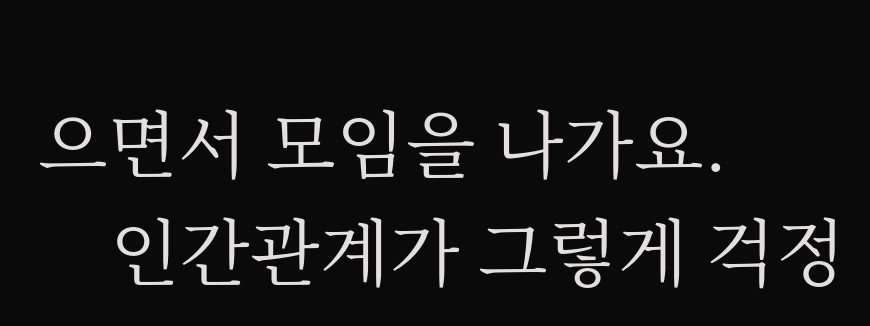으면서 모임을 나가요.
    인간관계가 그렇게 걱정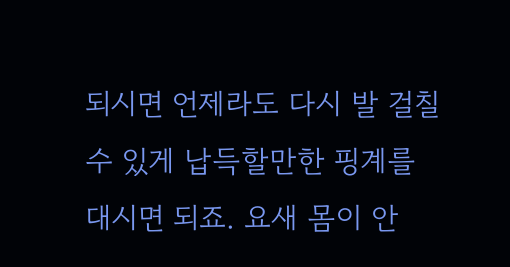되시면 언제라도 다시 발 걸칠 수 있게 납득할만한 핑계를 대시면 되죠. 요새 몸이 안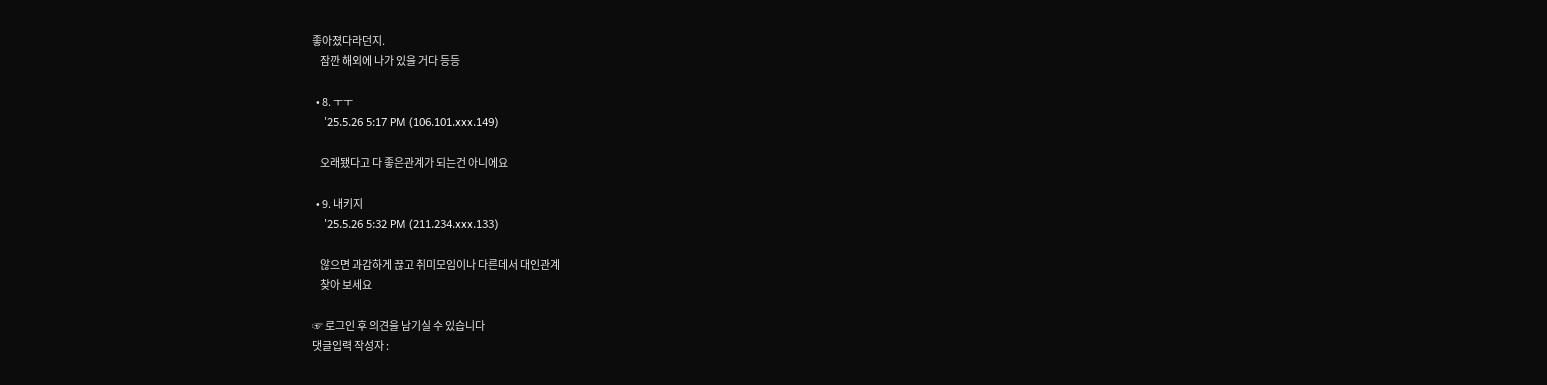좋아졌다라던지.
    잠깐 해외에 나가 있을 거다 등등

  • 8. ㅜㅜ
    '25.5.26 5:17 PM (106.101.xxx.149)

    오래됐다고 다 좋은관계가 되는건 아니에요

  • 9. 내키지
    '25.5.26 5:32 PM (211.234.xxx.133)

    않으면 과감하게 끊고 취미모임이나 다른데서 대인관계
    찾아 보세요

☞ 로그인 후 의견을 남기실 수 있습니다
댓글입력 작성자 :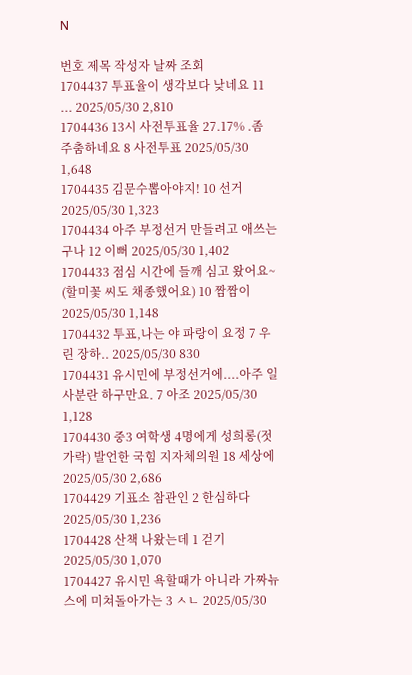N

번호 제목 작성자 날짜 조회
1704437 투표율이 생각보다 낮네요 11 ... 2025/05/30 2,810
1704436 13시 사전투표율 27.17% .좀 주춤하네요 8 사전투표 2025/05/30 1,648
1704435 김문수뽑아야지! 10 선거 2025/05/30 1,323
1704434 아주 부정선거 만들려고 애쓰는구나 12 이뻐 2025/05/30 1,402
1704433 점심 시간에 들깨 심고 왔어요~ (할미꽃 씨도 채종했어요) 10 짬짬이 2025/05/30 1,148
1704432 투표,나는 야 파랑이 요정 7 우린 장하.. 2025/05/30 830
1704431 유시민에 부정선거에....아주 일사분란 하구만요. 7 아조 2025/05/30 1,128
1704430 중3 여학생 4명에게 성희롱(젓가락) 발언한 국힘 지자체의원 18 세상에 2025/05/30 2,686
1704429 기표소 참관인 2 한심하다 2025/05/30 1,236
1704428 산책 나왔는데 1 걷기 2025/05/30 1,070
1704427 유시민 욕할때가 아니라 가짜뉴스에 미쳐돌아가는 3 ㅅㄴ 2025/05/30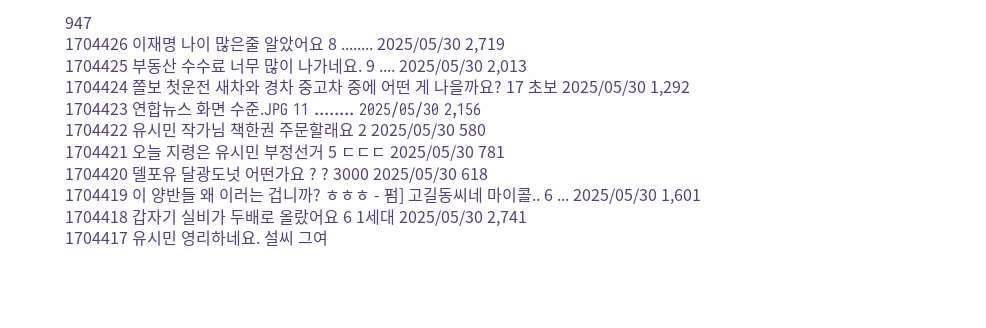947
1704426 이재명 나이 많은줄 알았어요 8 ........ 2025/05/30 2,719
1704425 부동산 수수료 너무 많이 나가네요. 9 .... 2025/05/30 2,013
1704424 쫄보 첫운전 새차와 경차 중고차 중에 어떤 게 나을까요? 17 초보 2025/05/30 1,292
1704423 연합뉴스 화면 수준.JPG 11 ........ 2025/05/30 2,156
1704422 유시민 작가님 책한권 주문할래요 2 2025/05/30 580
1704421 오늘 지령은 유시민 부정선거 5 ㄷㄷㄷ 2025/05/30 781
1704420 델포유 달광도넛 어떤가요 ? ? 3000 2025/05/30 618
1704419 이 양반들 왜 이러는 겁니까? ㅎㅎㅎ - 펌] 고길동씨네 마이콜.. 6 ... 2025/05/30 1,601
1704418 갑자기 실비가 두배로 올랐어요 6 1세대 2025/05/30 2,741
1704417 유시민 영리하네요. 설씨 그여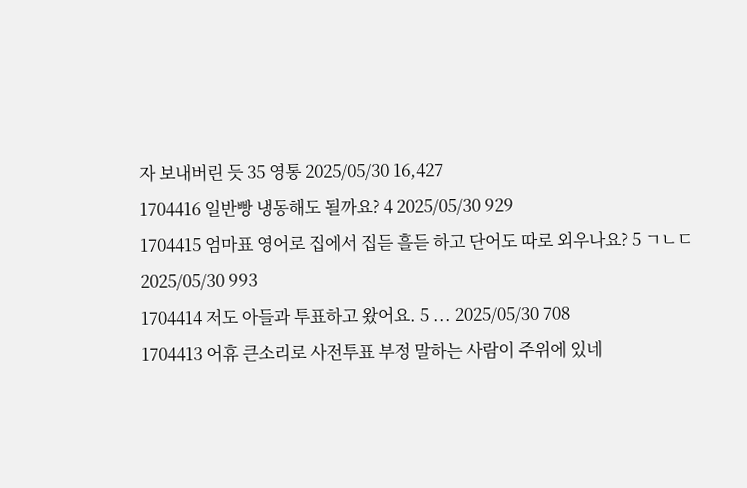자 보내버린 듯 35 영통 2025/05/30 16,427
1704416 일반빵 냉동해도 될까요? 4 2025/05/30 929
1704415 엄마표 영어로 집에서 집듣 흘듣 하고 단어도 따로 외우나요? 5 ㄱㄴㄷ 2025/05/30 993
1704414 저도 아들과 투표하고 왔어요. 5 ... 2025/05/30 708
1704413 어휴 큰소리로 사전투표 부정 말하는 사람이 주위에 있네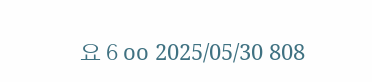요 6 oo 2025/05/30 808